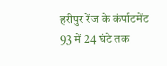हरीपुर रेंज के कंर्पाटमेंट 93 में 24 घंटे तक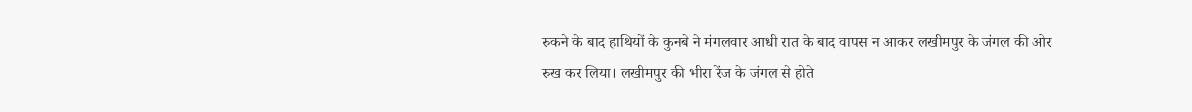रुकने के बाद हाथियों के कुनबे ने मंगलवार आधी रात के बाद वापस न आकर लखीमपुर के जंगल की ओर रुख कर लिया। लखीमपुर की भीरा रेंज के जंगल से होते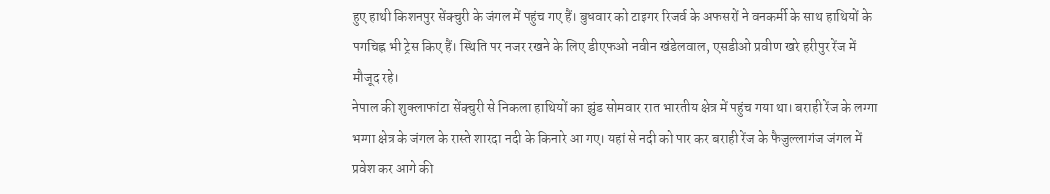हुए हाथी किशनपुर सेंक्चुरी के जंगल में पहुंच गए हैं। बुधवार को टाइगर रिजर्व के अफसरों ने वनकर्मी के साथ हाथियों के पगचिह्न भी ट्रेस किए हैं। स्थिति पर नजर रखने के लिए डीएफओ नवीन खंडेलवाल, एसडीओ प्रवीण खरे हरीपुर रेंज में मौजूद रहे।
नेपाल की शुक्लाफांटा सेंक्चुरी से निकला हाथियों का झुंड सोमवार रात भारतीय क्षेत्र में पहुंच गया था। बराही रेंज के लग्गा भग्गा क्षेत्र के जंगल के रास्ते शारदा नदी के किनारे आ गए। यहां से नदी को पार कर बराही रेंज के फैजुल्लागंज जंगल में प्रवेश कर आगे की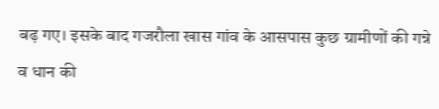बढ़ गए। इसके बाद गजरौला खास गांव के आसपास कुछ ग्रामीणों की गन्ने व धान की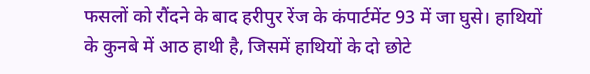फसलों को रौंदने के बाद हरीपुर रेंज के कंपार्टमेंट 93 में जा घुसे। हाथियों के कुनबे में आठ हाथी है, जिसमें हाथियों के दो छोटे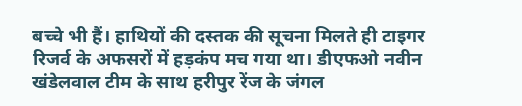बच्चे भी हैं। हाथियों की दस्तक की सूचना मिलते ही टाइगर रिजर्व के अफसरों में हड़कंप मच गया था। डीएफओ नवीन खंडेलवाल टीम के साथ हरीपुर रेंज के जंगल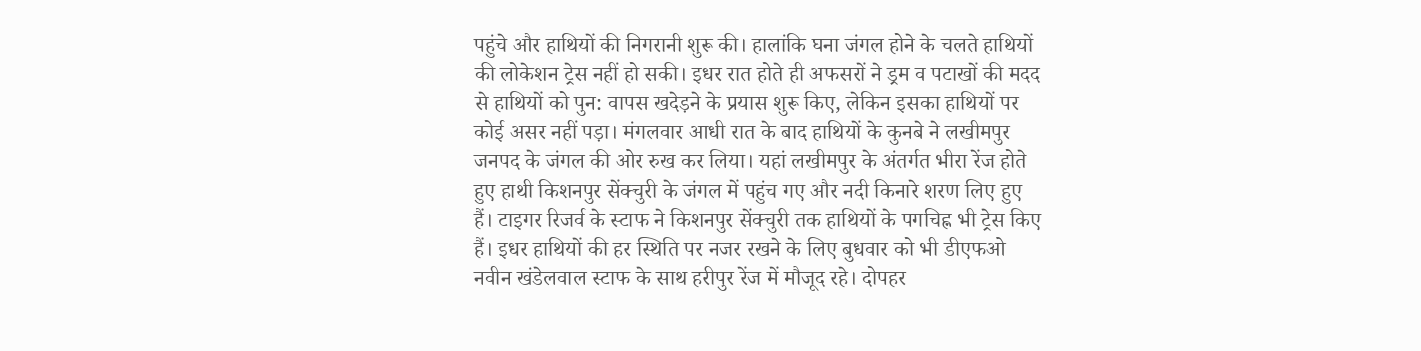पहुंचे और हाथियों की निगरानी शुरू की। हालांकि घना जंगल होने के चलते हाथियों की लोकेशन ट्रेस नहीं हो सकी। इधर रात होते ही अफसरों ने ड्रम व पटाखों की मदद से हाथियों को पुन: वापस खदेड़ने के प्रयास शुरू किए, लेकिन इसका हाथियों पर कोई असर नहीं पड़ा। मंगलवार आधी रात के बाद हाथियों के कुनबे ने लखीमपुर जनपद के जंगल की ओर रुख कर लिया। यहां लखीमपुर के अंतर्गत भीरा रेंज होते हुए हाथी किशनपुर सेंक्चुरी के जंगल में पहुंच गए और नदी किनारे शरण लिए हुए हैं। टाइगर रिजर्व के स्टाफ ने किशनपुर सेंक्चुरी तक हाथियों के पगचिह्न भी ट्रेस किए हैं। इधर हाथियों की हर स्थिति पर नजर रखने के लिए बुधवार को भी डीएफओ नवीन खंडेलवाल स्टाफ के साथ हरीपुर रेंज में मौजूद रहे। दोपहर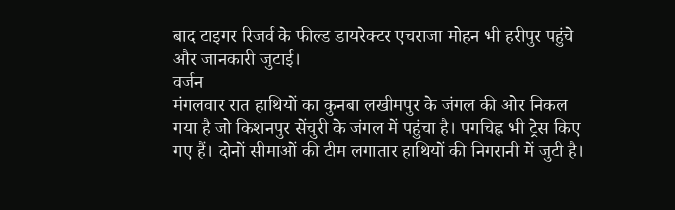बाद टाइगर रिजर्व के फील्ड डायरेक्टर एचराजा मोहन भी हरीपुर पहुंचे और जानकारी जुटाई।
वर्जन
मंगलवार रात हाथियों का कुनबा लखीमपुर के जंगल की ओर निकल गया है जो किशनपुर सेंचुरी के जंगल में पहुंचा है। पगचिह्न भी ट्रेस किए गए हैं। दोनों सीमाओं की टीम लगातार हाथियों की निगरानी में जुटी है।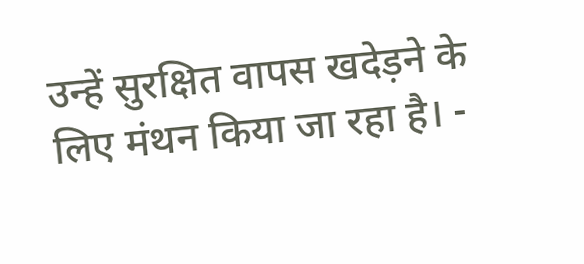उन्हें सुरक्षित वापस खदेड़ने के लिए मंथन किया जा रहा है। -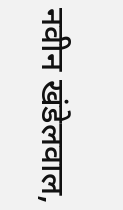नवीन खंडेलवाल,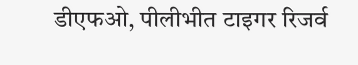डीएफओ, पीलीभीत टाइगर रिजर्व